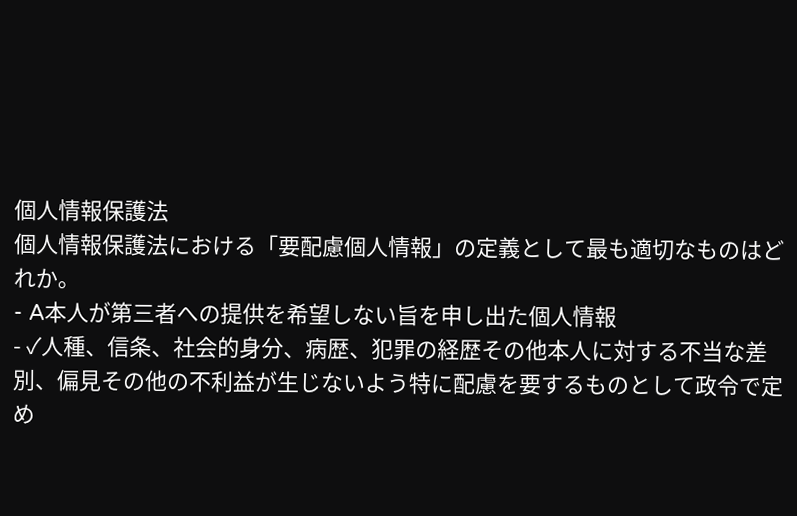個人情報保護法
個人情報保護法における「要配慮個人情報」の定義として最も適切なものはどれか。
- A本人が第三者への提供を希望しない旨を申し出た個人情報
- ✓人種、信条、社会的身分、病歴、犯罪の経歴その他本人に対する不当な差別、偏見その他の不利益が生じないよう特に配慮を要するものとして政令で定め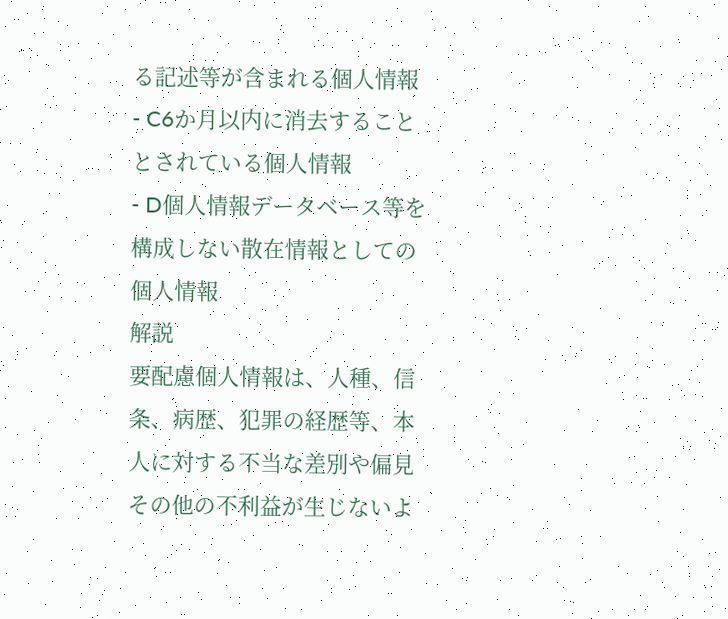る記述等が含まれる個人情報
- C6か月以内に消去することとされている個人情報
- D個人情報データベース等を構成しない散在情報としての個人情報
解説
要配慮個人情報は、人種、信条、病歴、犯罪の経歴等、本人に対する不当な差別や偏見その他の不利益が生じないよ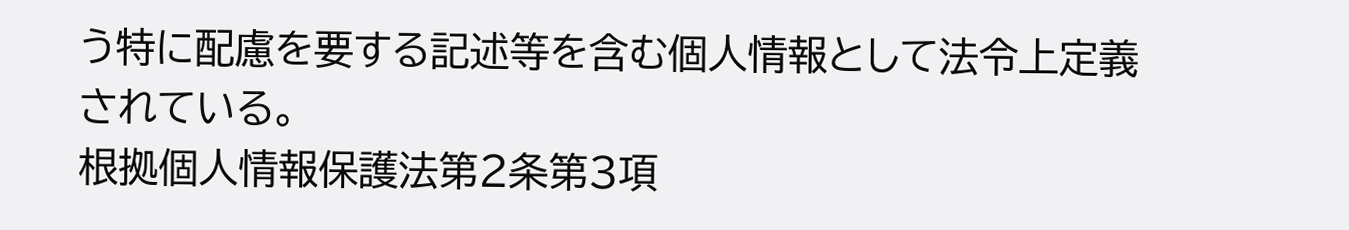う特に配慮を要する記述等を含む個人情報として法令上定義されている。
根拠個人情報保護法第2条第3項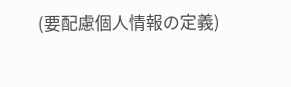(要配慮個人情報の定義)